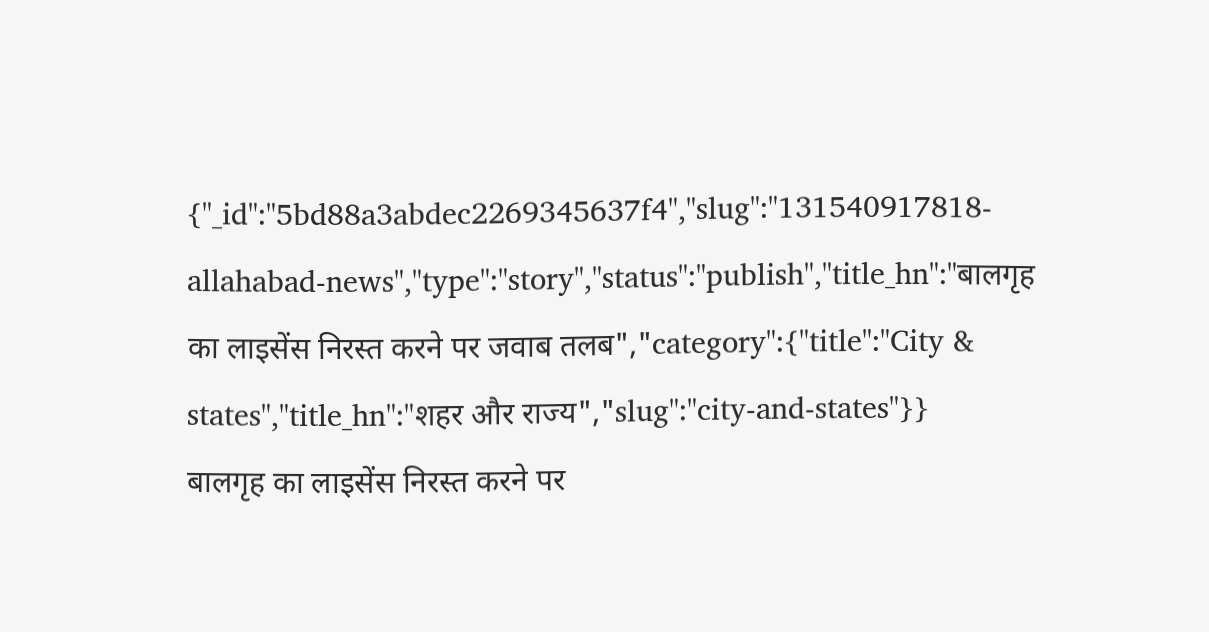{"_id":"5bd88a3abdec2269345637f4","slug":"131540917818-allahabad-news","type":"story","status":"publish","title_hn":"बालगृह का लाइसेंस निरस्त करने पर जवाब तलब","category":{"title":"City & states","title_hn":"शहर और राज्य","slug":"city-and-states"}}
बालगृह का लाइसेंस निरस्त करने पर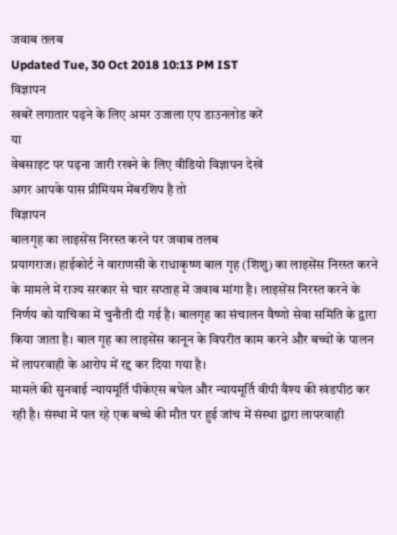जवाब तलब
Updated Tue, 30 Oct 2018 10:13 PM IST
विज्ञापन
खबरें लगातार पढ़ने के लिए अमर उजाला एप डाउनलोड करें
या
वेबसाइट पर पढ़ना जारी रखने के लिए वीडियो विज्ञापन देखें
अगर आपके पास प्रीमियम मेंबरशिप है तो
विज्ञापन
बालगृह का लाइसेंस निरस्त करने पर जवाब तलब
प्रयागराज। हाईकोर्ट ने वाराणसी के राधाकृष्ण बाल गृह (शिशु) का लाइसेंस निरस्त करने के मामले में राज्य सरकार से चार सप्ताह में जवाब मांगा है। लाइसेंस निरस्त करने के निर्णय को याचिका में चुनौती दी गई है। बालगृह का संचालन वैष्णो सेवा समिति के द्वारा किया जाता है। बाल गृह का लाइसेंस कानून के विपरीत काम करने और बच्चों के पालन में लापरवाही के आरोप में रद्द कर दिया गया है।
मामले की सुनवाई न्यायमूर्ति पीकेएस बघेल और न्यायमूर्ति वीपी वैश्य की खंडपीठ कर रही है। संस्था में पल रहे एक बच्चे की मौत पर हुई जांच में संस्था द्वारा लापरवाही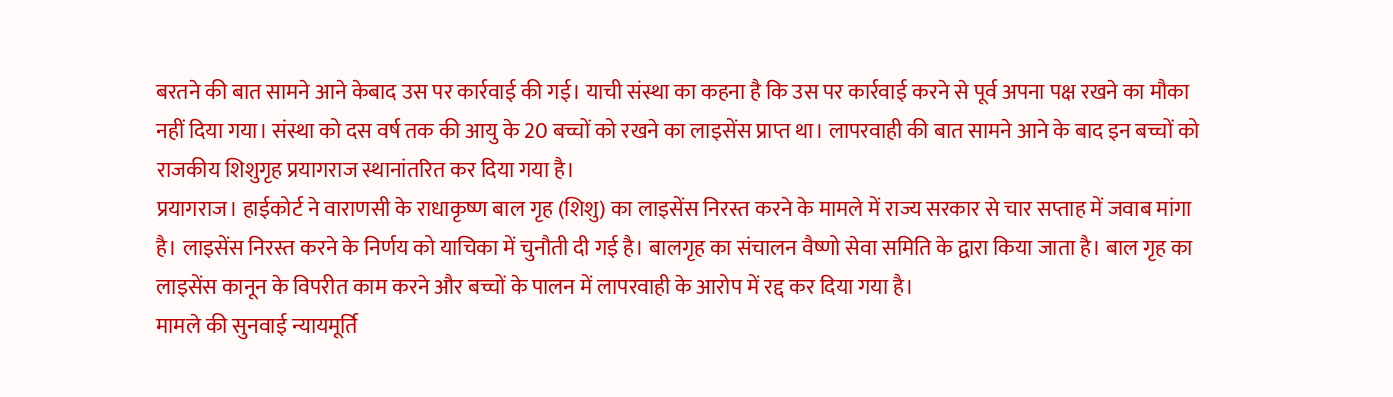बरतने की बात सामने आने केबाद उस पर कार्रवाई की गई। याची संस्था का कहना है कि उस पर कार्रवाई करने से पूर्व अपना पक्ष रखने का मौका नहीं दिया गया। संस्था को दस वर्ष तक की आयु के 20 बच्चों को रखने का लाइसेंस प्राप्त था। लापरवाही की बात सामने आने के बाद इन बच्चों को राजकीय शिशुगृह प्रयागराज स्थानांतरित कर दिया गया है।
प्रयागराज। हाईकोर्ट ने वाराणसी के राधाकृष्ण बाल गृह (शिशु) का लाइसेंस निरस्त करने के मामले में राज्य सरकार से चार सप्ताह में जवाब मांगा है। लाइसेंस निरस्त करने के निर्णय को याचिका में चुनौती दी गई है। बालगृह का संचालन वैष्णो सेवा समिति के द्वारा किया जाता है। बाल गृह का लाइसेंस कानून के विपरीत काम करने और बच्चों के पालन में लापरवाही के आरोप में रद्द कर दिया गया है।
मामले की सुनवाई न्यायमूर्ति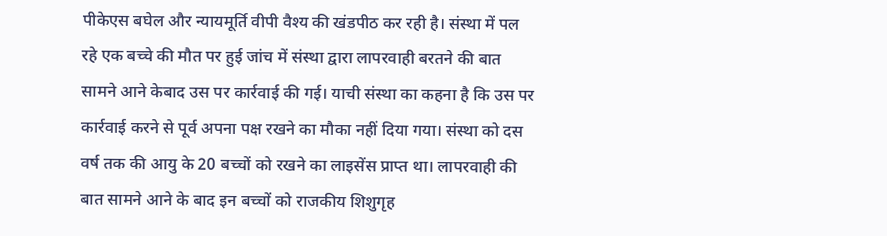पीकेएस बघेल और न्यायमूर्ति वीपी वैश्य की खंडपीठ कर रही है। संस्था में पल रहे एक बच्चे की मौत पर हुई जांच में संस्था द्वारा लापरवाही बरतने की बात सामने आने केबाद उस पर कार्रवाई की गई। याची संस्था का कहना है कि उस पर कार्रवाई करने से पूर्व अपना पक्ष रखने का मौका नहीं दिया गया। संस्था को दस वर्ष तक की आयु के 20 बच्चों को रखने का लाइसेंस प्राप्त था। लापरवाही की बात सामने आने के बाद इन बच्चों को राजकीय शिशुगृह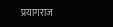प्रयागराज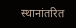स्थानांतरित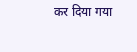कर दिया गया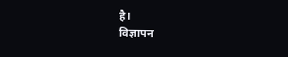है।
विज्ञापन